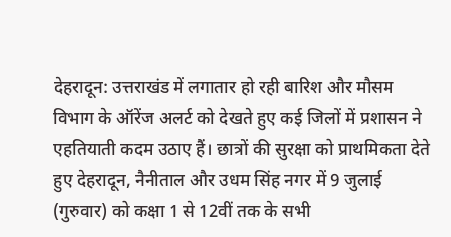देहरादून: उत्तराखंड में लगातार हो रही बारिश और मौसम विभाग के ऑरेंज अलर्ट को देखते हुए कई जिलों में प्रशासन ने एहतियाती कदम उठाए हैं। छात्रों की सुरक्षा को प्राथमिकता देते हुए देहरादून, नैनीताल और उधम सिंह नगर में 9 जुलाई (गुरुवार) को कक्षा 1 से 12वीं तक के सभी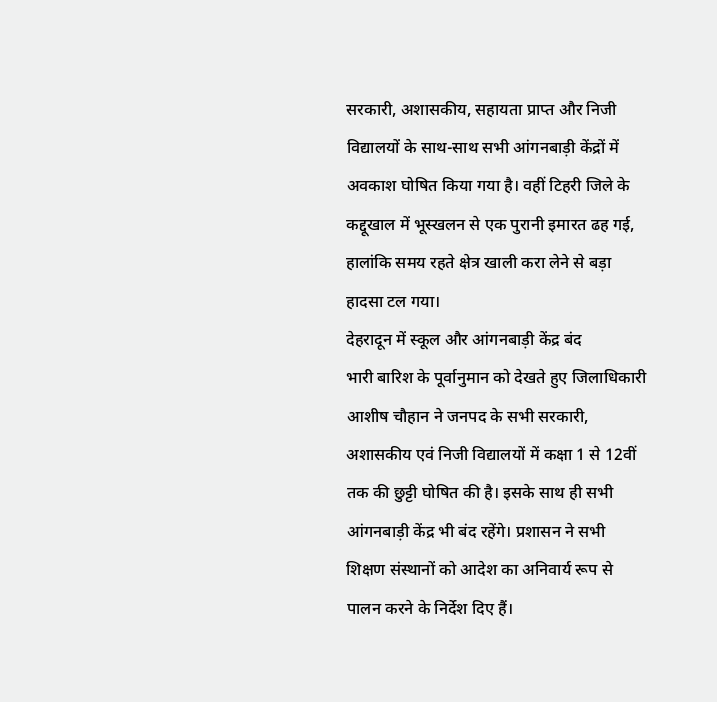सरकारी, अशासकीय, सहायता प्राप्त और निजी विद्यालयों के साथ-साथ सभी आंगनबाड़ी केंद्रों में अवकाश घोषित किया गया है। वहीं टिहरी जिले के कद्दूखाल में भूस्खलन से एक पुरानी इमारत ढह गई, हालांकि समय रहते क्षेत्र खाली करा लेने से बड़ा हादसा टल गया।
देहरादून में स्कूल और आंगनबाड़ी केंद्र बंद
भारी बारिश के पूर्वानुमान को देखते हुए जिलाधिकारी आशीष चौहान ने जनपद के सभी सरकारी, अशासकीय एवं निजी विद्यालयों में कक्षा 1 से 12वीं तक की छुट्टी घोषित की है। इसके साथ ही सभी आंगनबाड़ी केंद्र भी बंद रहेंगे। प्रशासन ने सभी शिक्षण संस्थानों को आदेश का अनिवार्य रूप से पालन करने के निर्देश दिए हैं।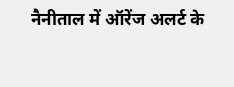नैनीताल में ऑरेंज अलर्ट के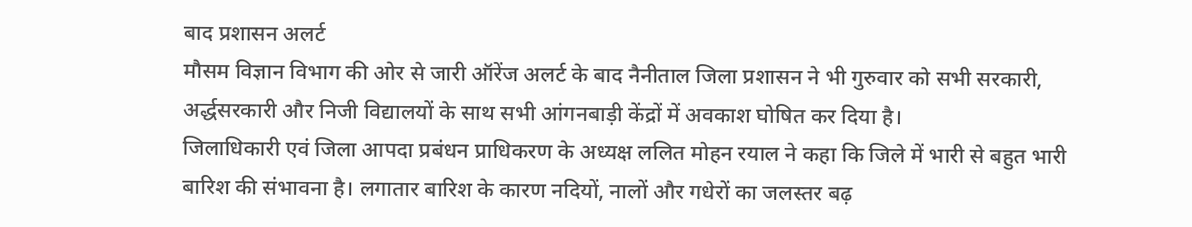बाद प्रशासन अलर्ट
मौसम विज्ञान विभाग की ओर से जारी ऑरेंज अलर्ट के बाद नैनीताल जिला प्रशासन ने भी गुरुवार को सभी सरकारी, अर्द्धसरकारी और निजी विद्यालयों के साथ सभी आंगनबाड़ी केंद्रों में अवकाश घोषित कर दिया है।
जिलाधिकारी एवं जिला आपदा प्रबंधन प्राधिकरण के अध्यक्ष ललित मोहन रयाल ने कहा कि जिले में भारी से बहुत भारी बारिश की संभावना है। लगातार बारिश के कारण नदियों, नालों और गधेरों का जलस्तर बढ़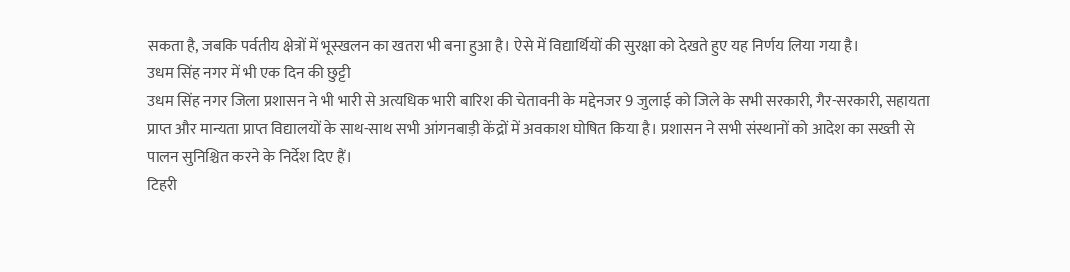सकता है, जबकि पर्वतीय क्षेत्रों में भूस्खलन का खतरा भी बना हुआ है। ऐसे में विद्यार्थियों की सुरक्षा को देखते हुए यह निर्णय लिया गया है।
उधम सिंह नगर में भी एक दिन की छुट्टी
उधम सिंह नगर जिला प्रशासन ने भी भारी से अत्यधिक भारी बारिश की चेतावनी के मद्देनजर 9 जुलाई को जिले के सभी सरकारी, गैर-सरकारी, सहायता प्राप्त और मान्यता प्राप्त विद्यालयों के साथ-साथ सभी आंगनबाड़ी केंद्रों में अवकाश घोषित किया है। प्रशासन ने सभी संस्थानों को आदेश का सख्ती से पालन सुनिश्चित करने के निर्देश दिए हैं।
टिहरी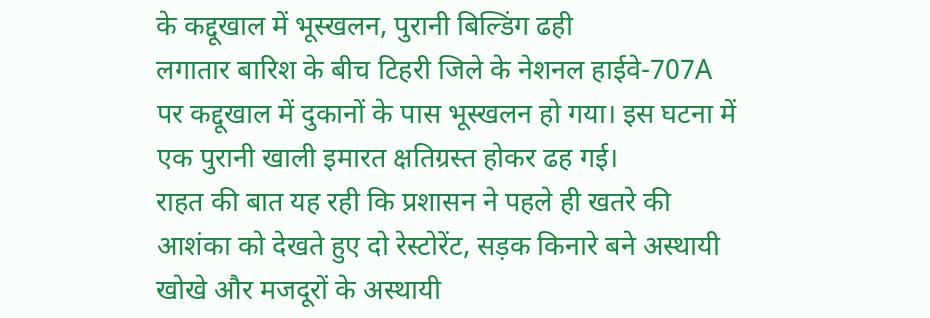के कद्दूखाल में भूस्खलन, पुरानी बिल्डिंग ढही
लगातार बारिश के बीच टिहरी जिले के नेशनल हाईवे-707A पर कद्दूखाल में दुकानों के पास भूस्खलन हो गया। इस घटना में एक पुरानी खाली इमारत क्षतिग्रस्त होकर ढह गई।
राहत की बात यह रही कि प्रशासन ने पहले ही खतरे की आशंका को देखते हुए दो रेस्टोरेंट, सड़क किनारे बने अस्थायी खोखे और मजदूरों के अस्थायी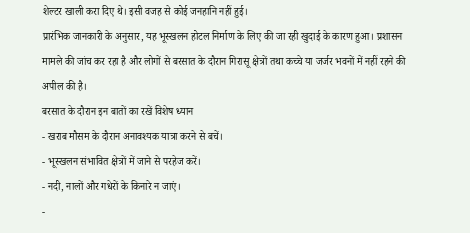शेल्टर खाली करा दिए थे। इसी वजह से कोई जनहानि नहीं हुई।
प्रारंभिक जानकारी के अनुसार, यह भूस्खलन होटल निर्माण के लिए की जा रही खुदाई के कारण हुआ। प्रशासन मामले की जांच कर रहा है और लोगों से बरसात के दौरान गिरासू क्षेत्रों तथा कच्चे या जर्जर भवनों में नहीं रहने की अपील की है।
बरसात के दौरान इन बातों का रखें विशेष ध्यान
- खराब मौसम के दौरान अनावश्यक यात्रा करने से बचें।
- भूस्खलन संभावित क्षेत्रों में जाने से परहेज करें।
- नदी, नालों और गधेरों के किनारे न जाएं।
-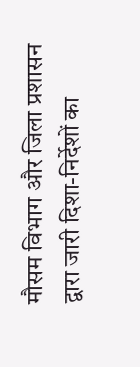मौसम विभाग और जिला प्रशासन द्वारा जारी दिशा-निर्देशों का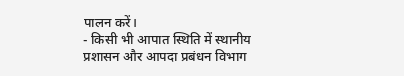पालन करें।
- किसी भी आपात स्थिति में स्थानीय प्रशासन और आपदा प्रबंधन विभाग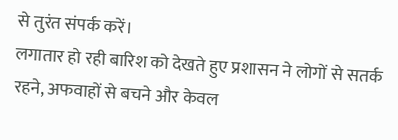से तुरंत संपर्क करें।
लगातार हो रही बारिश को देखते हुए प्रशासन ने लोगों से सतर्क रहने, अफवाहों से बचने और केवल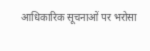आधिकारिक सूचनाओं पर भरोसा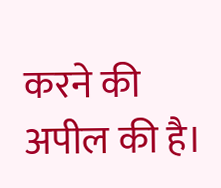करने की अपील की है।